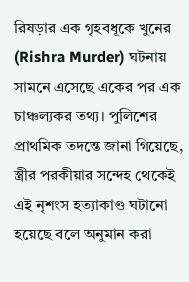রিষড়ার এক গৃহবধূকে খুনের (Rishra Murder) ঘটনায় সামনে এসেছে একের পর এক চাঞ্চল্যকর তথ্য। পুলিশের প্রাথমিক তদন্তে জানা গিয়েছে, স্ত্রীর পরকীয়ার সন্দেহ থেকেই এই নৃশংস হত্যাকাণ্ড ঘটানো হয়েছে বলে অনুমান করা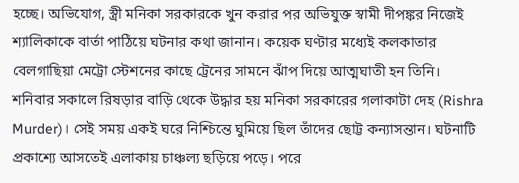হচ্ছে। অভিযোগ, স্ত্রী মনিকা সরকারকে খুন করার পর অভিযুক্ত স্বামী দীপঙ্কর নিজেই শ্যালিকাকে বার্তা পাঠিয়ে ঘটনার কথা জানান। কয়েক ঘণ্টার মধ্যেই কলকাতার বেলগাছিয়া মেট্রো স্টেশনের কাছে ট্রেনের সামনে ঝাঁপ দিয়ে আত্মঘাতী হন তিনি।
শনিবার সকালে রিষড়ার বাড়ি থেকে উদ্ধার হয় মনিকা সরকারের গলাকাটা দেহ (Rishra Murder)। সেই সময় একই ঘরে নিশ্চিন্তে ঘুমিয়ে ছিল তাঁদের ছোট্ট কন্যাসন্তান। ঘটনাটি প্রকাশ্যে আসতেই এলাকায় চাঞ্চল্য ছড়িয়ে পড়ে। পরে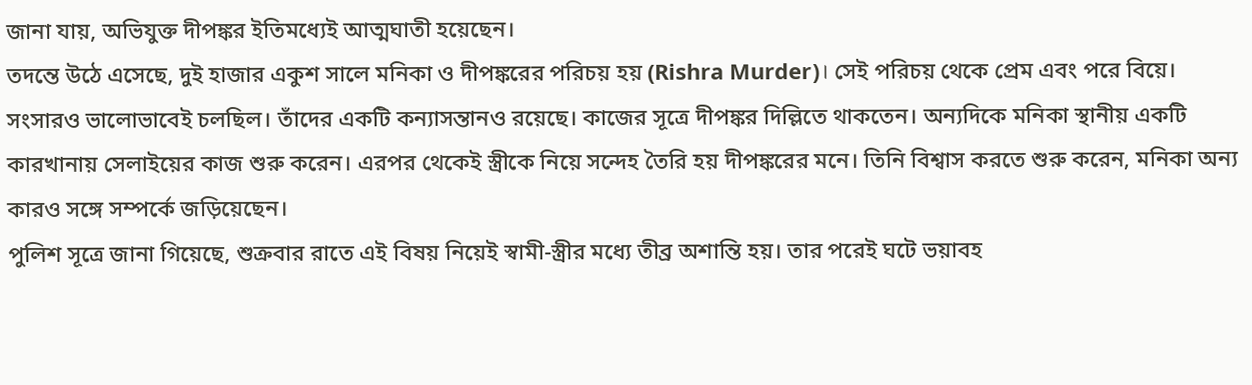জানা যায়, অভিযুক্ত দীপঙ্কর ইতিমধ্যেই আত্মঘাতী হয়েছেন।
তদন্তে উঠে এসেছে, দুই হাজার একুশ সালে মনিকা ও দীপঙ্করের পরিচয় হয় (Rishra Murder)। সেই পরিচয় থেকে প্রেম এবং পরে বিয়ে। সংসারও ভালোভাবেই চলছিল। তাঁদের একটি কন্যাসন্তানও রয়েছে। কাজের সূত্রে দীপঙ্কর দিল্লিতে থাকতেন। অন্যদিকে মনিকা স্থানীয় একটি কারখানায় সেলাইয়ের কাজ শুরু করেন। এরপর থেকেই স্ত্রীকে নিয়ে সন্দেহ তৈরি হয় দীপঙ্করের মনে। তিনি বিশ্বাস করতে শুরু করেন, মনিকা অন্য কারও সঙ্গে সম্পর্কে জড়িয়েছেন।
পুলিশ সূত্রে জানা গিয়েছে, শুক্রবার রাতে এই বিষয় নিয়েই স্বামী-স্ত্রীর মধ্যে তীব্র অশান্তি হয়। তার পরেই ঘটে ভয়াবহ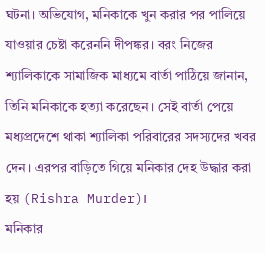ঘটনা। অভিযোগ, মনিকাকে খুন করার পর পালিয়ে যাওয়ার চেষ্টা করেননি দীপঙ্কর। বরং নিজের শ্যালিকাকে সামাজিক মাধ্যমে বার্তা পাঠিয়ে জানান, তিনি মনিকাকে হত্যা করেছেন। সেই বার্তা পেয়ে মধ্যপ্রদেশে থাকা শ্যালিকা পরিবারের সদস্যদের খবর দেন। এরপর বাড়িতে গিয়ে মনিকার দেহ উদ্ধার করা হয় (Rishra Murder)।
মনিকার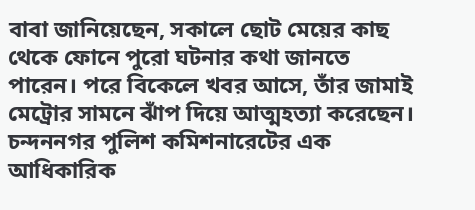বাবা জানিয়েছেন, সকালে ছোট মেয়ের কাছ থেকে ফোনে পুরো ঘটনার কথা জানতে পারেন। পরে বিকেলে খবর আসে, তাঁর জামাই মেট্রোর সামনে ঝাঁপ দিয়ে আত্মহত্যা করেছেন।
চন্দননগর পুলিশ কমিশনারেটের এক আধিকারিক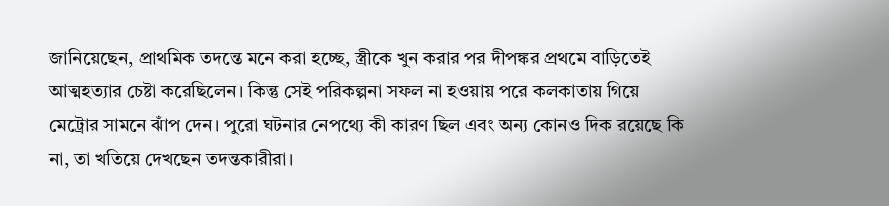জানিয়েছেন, প্রাথমিক তদন্তে মনে করা হচ্ছে, স্ত্রীকে খুন করার পর দীপঙ্কর প্রথমে বাড়িতেই আত্মহত্যার চেষ্টা করেছিলেন। কিন্তু সেই পরিকল্পনা সফল না হওয়ায় পরে কলকাতায় গিয়ে মেট্রোর সামনে ঝাঁপ দেন। পুরো ঘটনার নেপথ্যে কী কারণ ছিল এবং অন্য কোনও দিক রয়েছে কি না, তা খতিয়ে দেখছেন তদন্তকারীরা।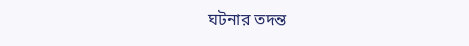ঘটনার তদন্ত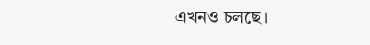এখনও চলছে।